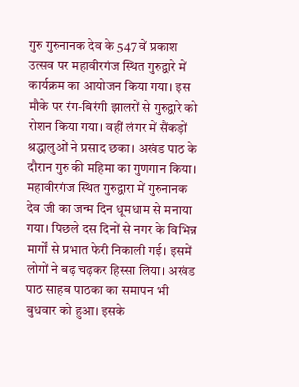गुरु गुरुनानक देव के 547 वें प्रकाश उत्सव पर महावीरगंज स्थित गुरुद्वारे में कार्यक्रम का आयोजन किया गया। इस मौके पर रंग-बिरंगी झालरों से गुरुद्वारे को रोशन किया गया। वहीं लंगर में सैंकड़ों श्रद्धालुओं ने प्रसाद छका। अखंड पाठ के दौरान गुरु की महिमा का गुणगान किया।
महावीरगंज स्थित गुरुद्वारा में गुरुनानक देव जी का जन्म दिन धूमधाम से मनाया गया। पिछले दस दिनों से नगर के विभिन्न मार्गों से प्रभात फेरी निकाली गई। इसमें लोगों ने बढ़ चढ़कर हिस्सा लिया। अखंड पाठ साहब पाठका का समापन भी बुधवार को हुआ। इसके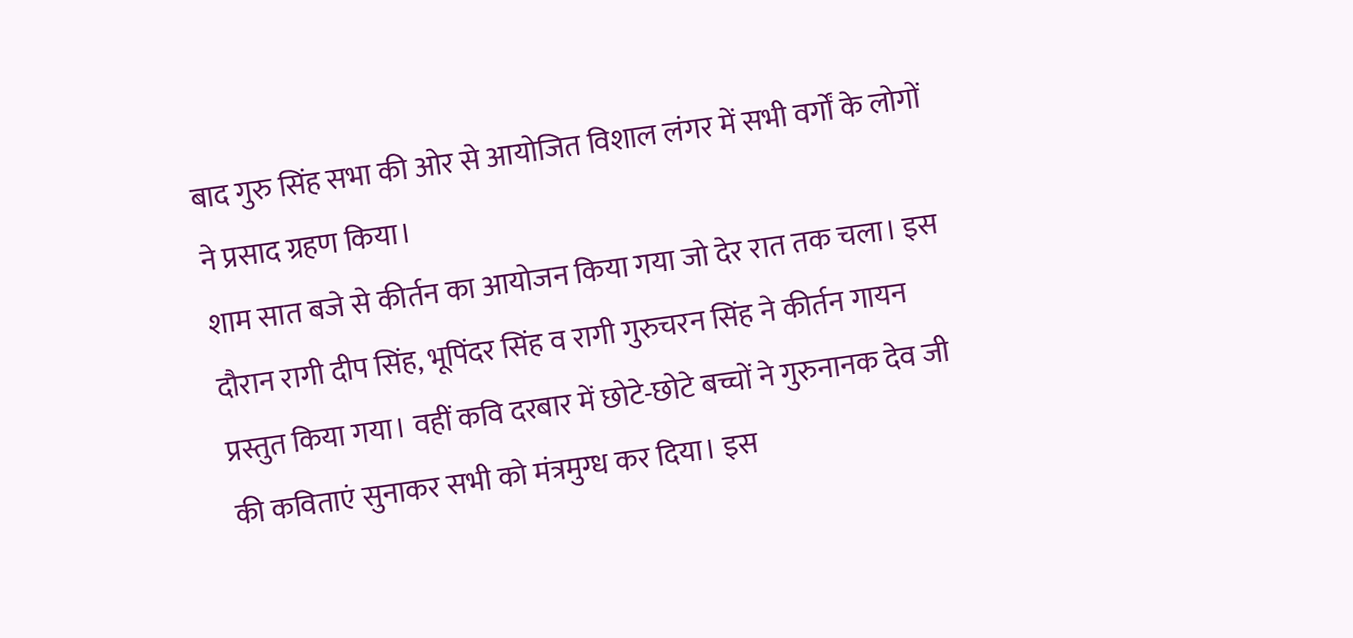बाद गुरु सिंह सभा की ओर से आयोजित विशाल लंगर में सभी वर्गों के लोगों ने प्रसाद ग्रहण किया।
शाम सात बजे से कीर्तन का आयोजन किया गया जो देर रात तक चला। इस दौरान रागी दीप सिंह, भूपिंदर सिंह व रागी गुरुचरन सिंह ने कीर्तन गायन प्रस्तुत किया गया। वहीं कवि दरबार में छोटे-छोटे बच्चों ने गुरुनानक देव जी की कविताएं सुनाकर सभी को मंत्रमुग्ध कर दिया। इस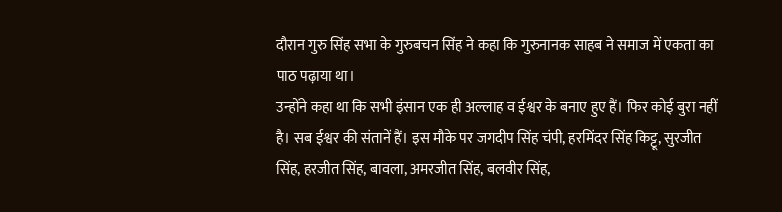दौरान गुरु सिंह सभा के गुरुबचन सिंह ने कहा कि गुरुनानक साहब ने समाज में एकता का पाठ पढ़ाया था।
उन्होंने कहा था कि सभी इंसान एक ही अल्लाह व ईश्वर के बनाए हुए हैं। फिर कोई बुरा नहीं है। सब ईश्वर की संतानें हैं। इस मौके पर जगदीप सिंह चंपी, हरमिंदर सिंह किट्टू, सुरजीत सिंह, हरजीत सिंह, बावला, अमरजीत सिंह, बलवीर सिंह,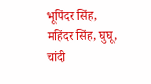भूपिंदर सिंह, महिंदर सिंह, घुघू, चांदी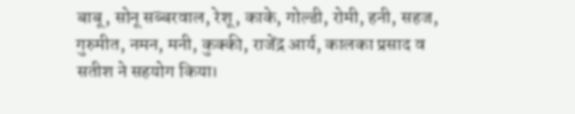बाबू, सोनू सब्बरवाल, रेशू, काके, गोल्डी, रोमी, हनी, सहज, गुरुमीत, नमन, मनी, कुक्की, राजेंद्र आर्य, कालका प्रसाद व सतीश ने सहयोग किया।